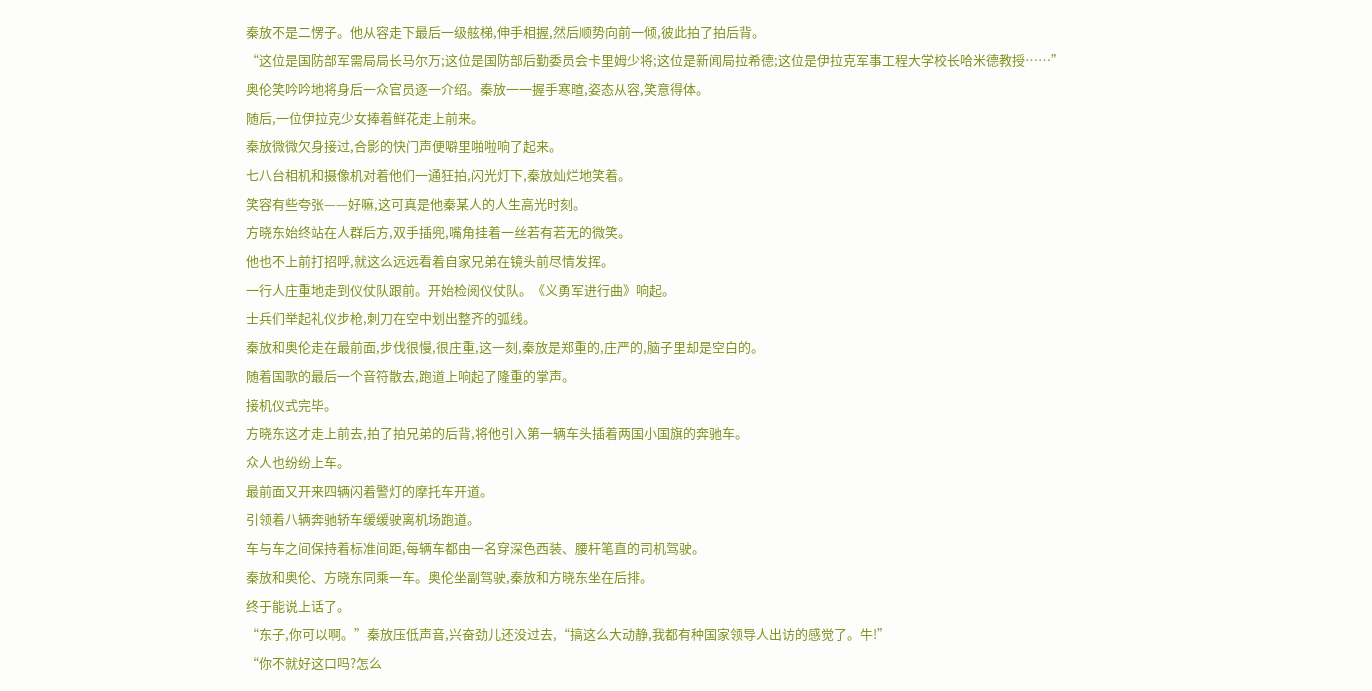秦放不是二愣子。他从容走下最后一级舷梯,伸手相握,然后顺势向前一倾,彼此拍了拍后背。
“这位是国防部军需局局长马尔万;这位是国防部后勤委员会卡里姆少将;这位是新闻局拉希德;这位是伊拉克军事工程大学校长哈米德教授……”
奥伦笑吟吟地将身后一众官员逐一介绍。秦放一一握手寒暄,姿态从容,笑意得体。
随后,一位伊拉克少女捧着鲜花走上前来。
秦放微微欠身接过,合影的快门声便噼里啪啦响了起来。
七八台相机和摄像机对着他们一通狂拍,闪光灯下,秦放灿烂地笑着。
笑容有些夸张——好嘛,这可真是他秦某人的人生高光时刻。
方晓东始终站在人群后方,双手插兜,嘴角挂着一丝若有若无的微笑。
他也不上前打招呼,就这么远远看着自家兄弟在镜头前尽情发挥。
一行人庄重地走到仪仗队跟前。开始检阅仪仗队。《义勇军进行曲》响起。
士兵们举起礼仪步枪,刺刀在空中划出整齐的弧线。
秦放和奥伦走在最前面,步伐很慢,很庄重,这一刻,秦放是郑重的,庄严的,脑子里却是空白的。
随着国歌的最后一个音符散去,跑道上响起了隆重的掌声。
接机仪式完毕。
方晓东这才走上前去,拍了拍兄弟的后背,将他引入第一辆车头插着两国小国旗的奔驰车。
众人也纷纷上车。
最前面又开来四辆闪着警灯的摩托车开道。
引领着八辆奔驰轿车缓缓驶离机场跑道。
车与车之间保持着标准间距,每辆车都由一名穿深色西装、腰杆笔直的司机驾驶。
秦放和奥伦、方晓东同乘一车。奥伦坐副驾驶,秦放和方晓东坐在后排。
终于能说上话了。
“东子,你可以啊。”秦放压低声音,兴奋劲儿还没过去,“搞这么大动静,我都有种国家领导人出访的感觉了。牛!”
“你不就好这口吗?怎么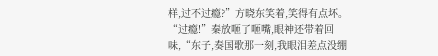样,过不过瘾?”方晓东笑着,笑得有点坏。
“过瘾!”秦放咂了咂嘴,眼神还带着回味,“东子,奏国歌那一刻,我眼泪差点没绷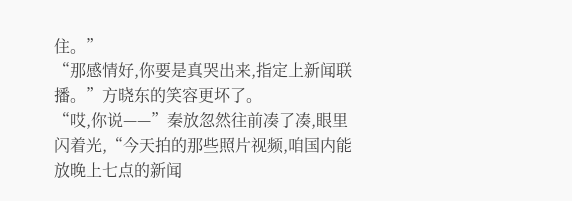住。”
“那感情好,你要是真哭出来,指定上新闻联播。”方晓东的笑容更坏了。
“哎,你说——”秦放忽然往前凑了凑,眼里闪着光,“今天拍的那些照片视频,咱国内能放晚上七点的新闻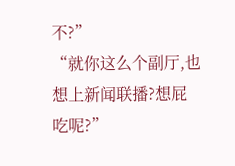不?”
“就你这么个副厅,也想上新闻联播?想屁吃呢?”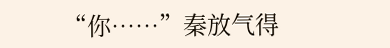“你……”秦放气得